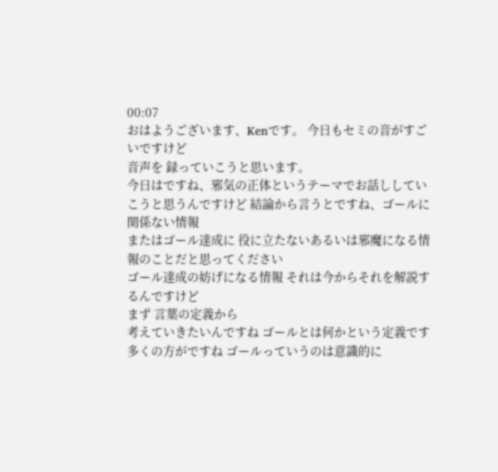00:07
おはようございます、Kenです。 今日もセミの音がすごいですけど
音声を 録っていこうと思います。
今日はですね、邪気の正体というテーマでお話ししていこうと思うんですけど 結論から言うとですね、ゴールに関係ない情報
またはゴール達成に 役に立たないあるいは邪魔になる情報のことだと思ってください
ゴール達成の妨げになる情報 それは今からそれを解説するんですけど
まず 言葉の定義から
考えていきたいんですね ゴールとは何かという定義です
多くの方がですね ゴールっていうのは意識的に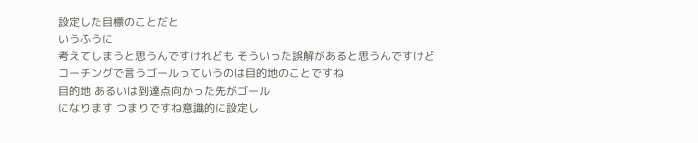設定した目標のことだと
いうふうに
考えてしまうと思うんですけれども そういった誤解があると思うんですけど
コーチングで言うゴールっていうのは目的地のことですね
目的地 あるいは到達点向かった先がゴール
になります つまりですね意識的に設定し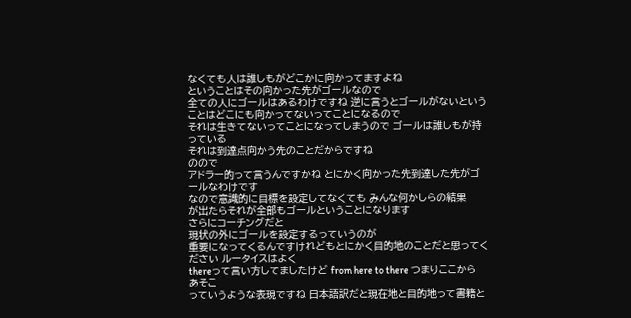なくても人は誰しもがどこかに向かってますよね
ということはその向かった先がゴールなので
全ての人にゴールはあるわけですね 逆に言うとゴールがないということはどこにも向かってないってことになるので
それは生きてないってことになってしまうので ゴールは誰しもが持っている
それは到達点向かう先のことだからですね
のので
アドラー的って言うんですかね とにかく向かった先到達した先がゴールなわけです
なので意識的に目標を設定してなくても みんな何かしらの結果
が出たらそれが全部もゴールということになります
さらにコーチングだと
現状の外にゴールを設定するっていうのが
重要になってくるんですけれどもとにかく目的地のことだと思ってください ルータイスはよく
thereって言い方してましたけど from here to there つまりここからあそこ
っていうような表現ですね 日本語訳だと現在地と目的地って書籍と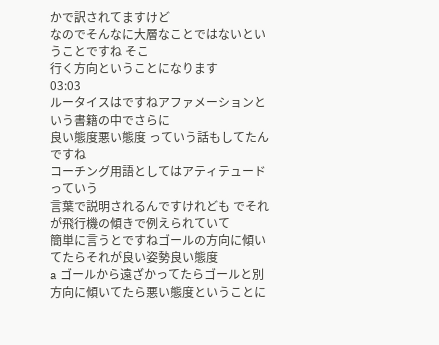かで訳されてますけど
なのでそんなに大層なことではないということですね そこ
行く方向ということになります
03:03
ルータイスはですねアファメーションという書籍の中でさらに
良い態度悪い態度 っていう話もしてたんですね
コーチング用語としてはアティテュード っていう
言葉で説明されるんですけれども でそれが飛行機の傾きで例えられていて
簡単に言うとですねゴールの方向に傾いてたらそれが良い姿勢良い態度
a ゴールから遠ざかってたらゴールと別方向に傾いてたら悪い態度ということに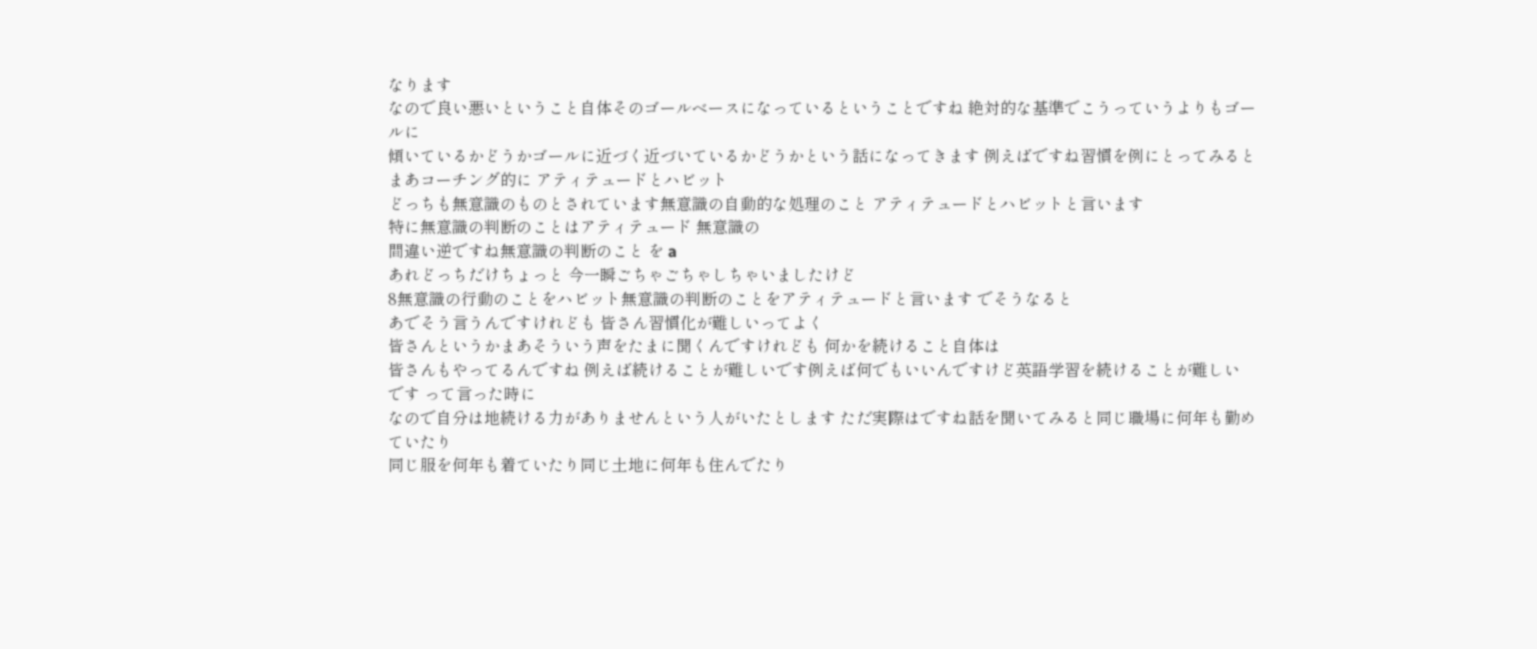なります
なので良い悪いということ自体そのゴールベースになっているということですね 絶対的な基準でこうっていうよりもゴールに
傾いているかどうかゴールに近づく近づいているかどうかという話になってきます 例えばですね習慣を例にとってみると
まあコーチング的に アティテュードとハビット
どっちも無意識のものとされています無意識の自動的な処理のこと アティテュードとハビットと言います
特に無意識の判断のことはアティテュード 無意識の
間違い逆ですね無意識の判断のこと を a
あれどっちだけちょっと 今一瞬ごちゃごちゃしちゃいましたけど
8無意識の行動のことをハビット無意識の判断のことをアティテュードと言います でそうなると
あでそう言うんですけれども 皆さん習慣化が難しいってよく
皆さんというかまあそういう声をたまに聞くんですけれども 何かを続けること自体は
皆さんもやってるんですね 例えば続けることが難しいです例えば何でもいいんですけど英語学習を続けることが難しい
です って言った時に
なので自分は地続ける力がありませんという人がいたとします ただ実際はですね話を聞いてみると同じ職場に何年も勤めていたり
同じ服を何年も着ていたり同じ土地に何年も住んでたり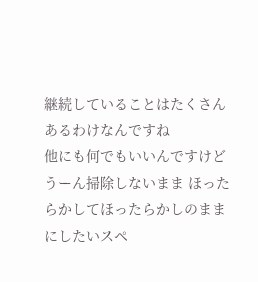継続していることはたくさんあるわけなんですね
他にも何でもいいんですけど
うーん掃除しないまま ほったらかしてほったらかしのままにしたいスペ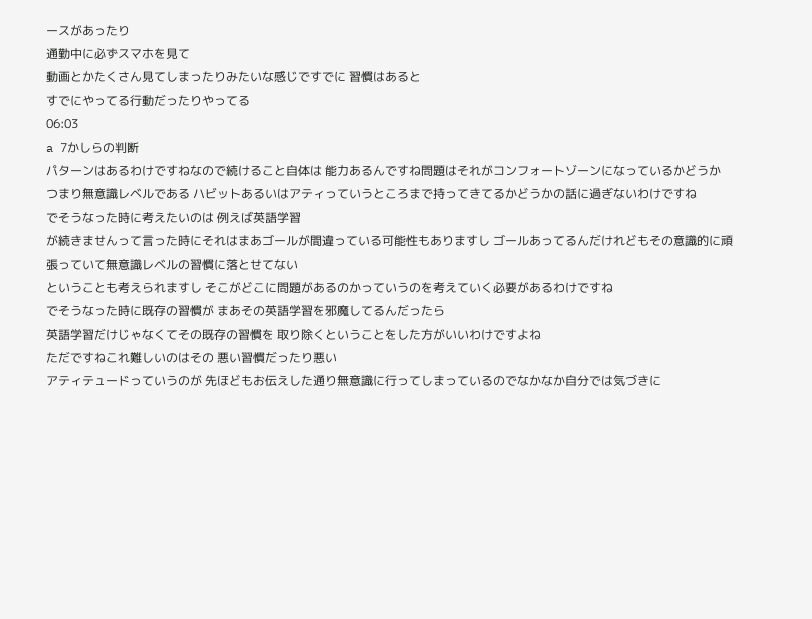ースがあったり
通勤中に必ずスマホを見て
動画とかたくさん見てしまったりみたいな感じですでに 習慣はあると
すでにやってる行動だったりやってる
06:03
a 7かしらの判断
パターンはあるわけですねなので続けること自体は 能力あるんですね問題はそれがコンフォートゾーンになっているかどうか
つまり無意識レベルである ハビットあるいはアティっていうところまで持ってきてるかどうかの話に過ぎないわけですね
でそうなった時に考えたいのは 例えば英語学習
が続きませんって言った時にそれはまあゴールが間違っている可能性もありますし ゴールあってるんだけれどもその意識的に頑張っていて無意識レベルの習慣に落とせてない
ということも考えられますし そこがどこに問題があるのかっていうのを考えていく必要があるわけですね
でそうなった時に既存の習慣が まあその英語学習を邪魔してるんだったら
英語学習だけじゃなくてその既存の習慣を 取り除くということをした方がいいわけですよね
ただですねこれ難しいのはその 悪い習慣だったり悪い
アティテュードっていうのが 先ほどもお伝えした通り無意識に行ってしまっているのでなかなか自分では気づきに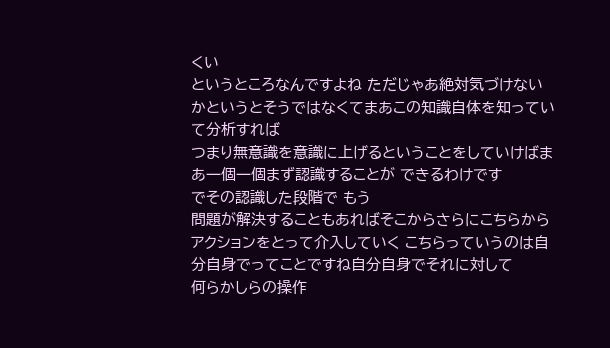くい
というところなんですよね ただじゃあ絶対気づけないかというとそうではなくてまあこの知識自体を知っていて分析すれば
つまり無意識を意識に上げるということをしていけばまあ一個一個まず認識することが できるわけです
でその認識した段階で もう
問題が解決することもあればそこからさらにこちらからアクションをとって介入していく こちらっていうのは自分自身でってことですね自分自身でそれに対して
何らかしらの操作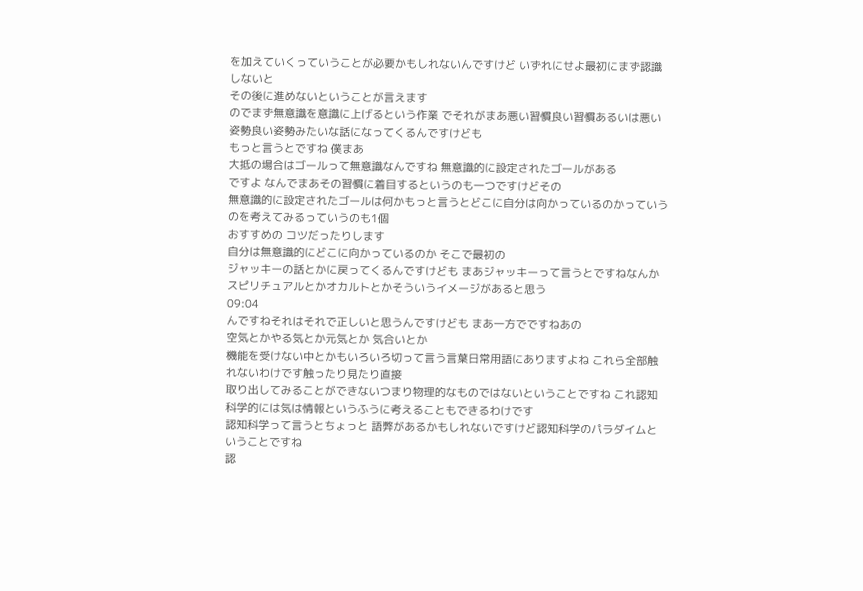を加えていくっていうことが必要かもしれないんですけど いずれにせよ最初にまず認識しないと
その後に進めないということが言えます
のでまず無意識を意識に上げるという作業 でそれがまあ悪い習慣良い習慣あるいは悪い姿勢良い姿勢みたいな話になってくるんですけども
もっと言うとですね 僕まあ
大抵の場合はゴールって無意識なんですね 無意識的に設定されたゴールがある
ですよ なんでまあその習慣に着目するというのも一つですけどその
無意識的に設定されたゴールは何かもっと言うとどこに自分は向かっているのかっていう のを考えてみるっていうのも1個
おすすめの コツだったりします
自分は無意識的にどこに向かっているのか そこで最初の
ジャッキーの話とかに戻ってくるんですけども まあジャッキーって言うとですねなんかスピリチュアルとかオカルトとかそういうイメージがあると思う
09:04
んですねそれはそれで正しいと思うんですけども まあ一方でですねあの
空気とかやる気とか元気とか 気合いとか
機能を受けない中とかもいろいろ切って言う言葉日常用語にありますよね これら全部触れないわけです触ったり見たり直接
取り出してみることができないつまり物理的なものではないということですね これ認知科学的には気は情報というふうに考えることもできるわけです
認知科学って言うとちょっと 語弊があるかもしれないですけど認知科学のパラダイムということですね
認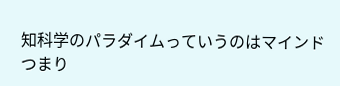知科学のパラダイムっていうのはマインドつまり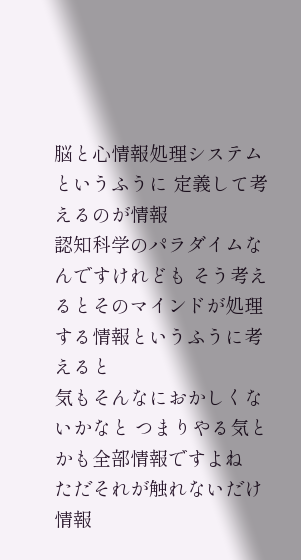脳と心情報処理システムというふうに 定義して考えるのが情報
認知科学のパラダイムなんですけれども そう考えるとそのマインドが処理する情報というふうに考えると
気もそんなにおかしくないかなと つまりやる気とかも全部情報ですよね
ただそれが触れないだけ 情報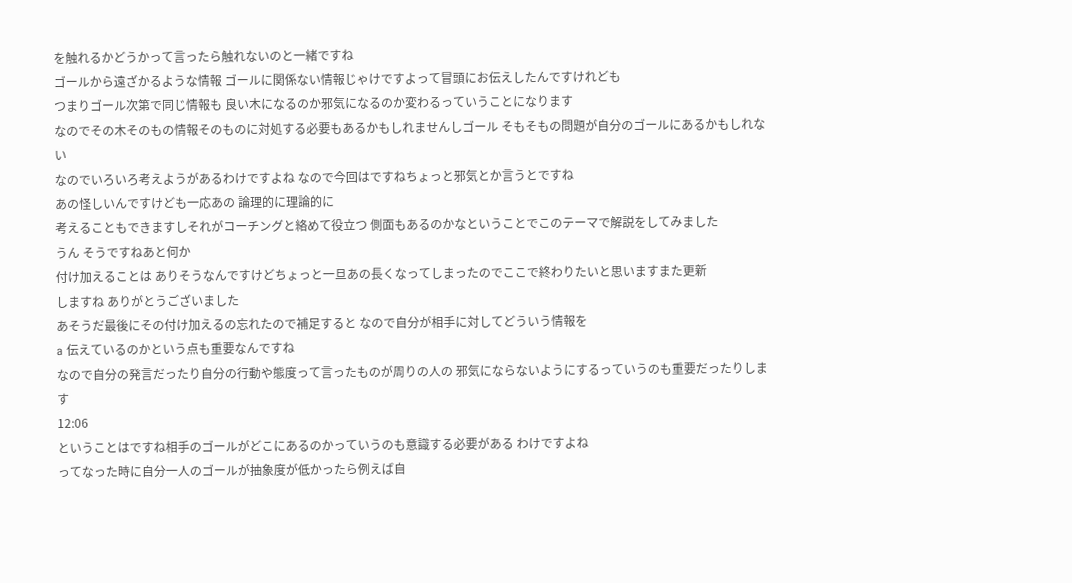を触れるかどうかって言ったら触れないのと一緒ですね
ゴールから遠ざかるような情報 ゴールに関係ない情報じゃけですよって冒頭にお伝えしたんですけれども
つまりゴール次第で同じ情報も 良い木になるのか邪気になるのか変わるっていうことになります
なのでその木そのもの情報そのものに対処する必要もあるかもしれませんしゴール そもそもの問題が自分のゴールにあるかもしれない
なのでいろいろ考えようがあるわけですよね なので今回はですねちょっと邪気とか言うとですね
あの怪しいんですけども一応あの 論理的に理論的に
考えることもできますしそれがコーチングと絡めて役立つ 側面もあるのかなということでこのテーマで解説をしてみました
うん そうですねあと何か
付け加えることは ありそうなんですけどちょっと一旦あの長くなってしまったのでここで終わりたいと思いますまた更新
しますね ありがとうございました
あそうだ最後にその付け加えるの忘れたので補足すると なので自分が相手に対してどういう情報を
a 伝えているのかという点も重要なんですね
なので自分の発言だったり自分の行動や態度って言ったものが周りの人の 邪気にならないようにするっていうのも重要だったりします
12:06
ということはですね相手のゴールがどこにあるのかっていうのも意識する必要がある わけですよね
ってなった時に自分一人のゴールが抽象度が低かったら例えば自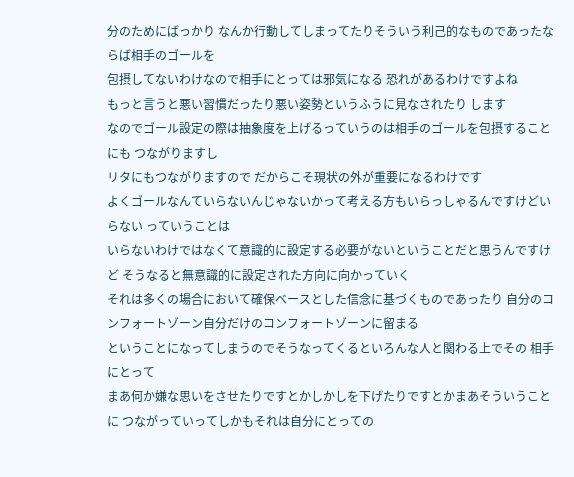分のためにばっかり なんか行動してしまってたりそういう利己的なものであったならば相手のゴールを
包摂してないわけなので相手にとっては邪気になる 恐れがあるわけですよね
もっと言うと悪い習慣だったり悪い姿勢というふうに見なされたり します
なのでゴール設定の際は抽象度を上げるっていうのは相手のゴールを包摂することにも つながりますし
リタにもつながりますので だからこそ現状の外が重要になるわけです
よくゴールなんていらないんじゃないかって考える方もいらっしゃるんですけどいらない っていうことは
いらないわけではなくて意識的に設定する必要がないということだと思うんですけど そうなると無意識的に設定された方向に向かっていく
それは多くの場合において確保ベースとした信念に基づくものであったり 自分のコンフォートゾーン自分だけのコンフォートゾーンに留まる
ということになってしまうのでそうなってくるといろんな人と関わる上でその 相手にとって
まあ何か嫌な思いをさせたりですとかしかしを下げたりですとかまあそういうことに つながっていってしかもそれは自分にとっての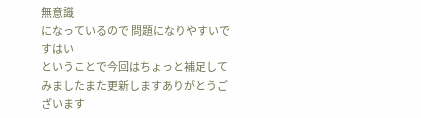無意識
になっているので 問題になりやすいですはい
ということで今回はちょっと補足してみましたまた更新しますありがとうございます